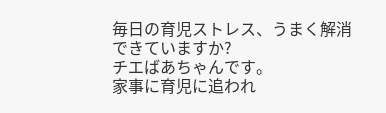毎日の育児ストレス、うまく解消できていますか?
チエばあちゃんです。
家事に育児に追われ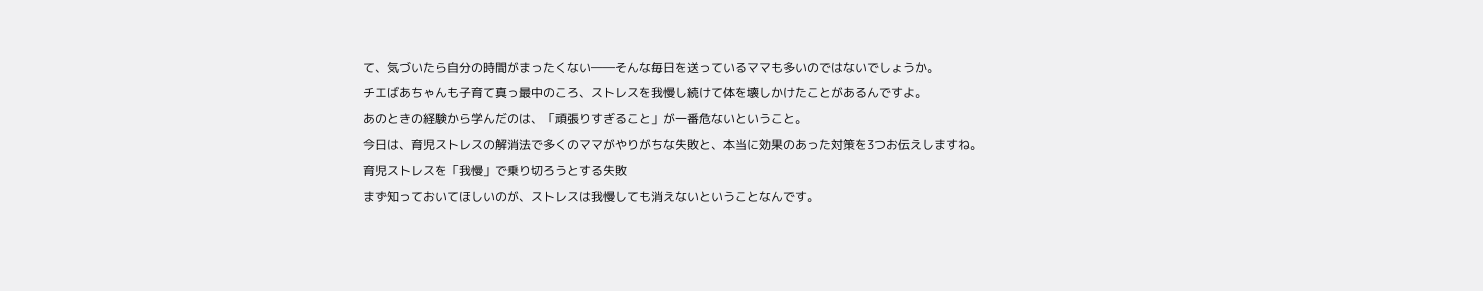て、気づいたら自分の時間がまったくない――そんな毎日を送っているママも多いのではないでしょうか。
チエばあちゃんも子育て真っ最中のころ、ストレスを我慢し続けて体を壊しかけたことがあるんですよ。
あのときの経験から学んだのは、「頑張りすぎること」が一番危ないということ。
今日は、育児ストレスの解消法で多くのママがやりがちな失敗と、本当に効果のあった対策を3つお伝えしますね。
育児ストレスを「我慢」で乗り切ろうとする失敗
まず知っておいてほしいのが、ストレスは我慢しても消えないということなんです。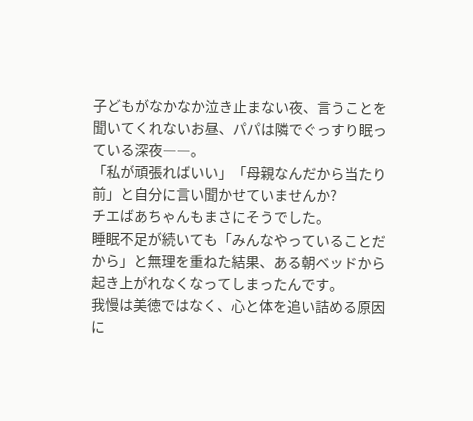子どもがなかなか泣き止まない夜、言うことを聞いてくれないお昼、パパは隣でぐっすり眠っている深夜――。
「私が頑張ればいい」「母親なんだから当たり前」と自分に言い聞かせていませんか?
チエばあちゃんもまさにそうでした。
睡眠不足が続いても「みんなやっていることだから」と無理を重ねた結果、ある朝ベッドから起き上がれなくなってしまったんです。
我慢は美徳ではなく、心と体を追い詰める原因に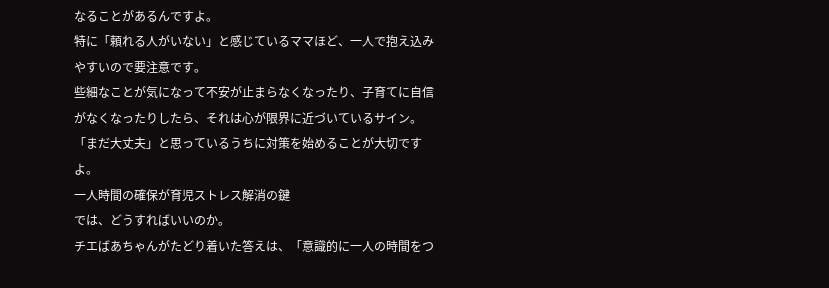なることがあるんですよ。
特に「頼れる人がいない」と感じているママほど、一人で抱え込みやすいので要注意です。
些細なことが気になって不安が止まらなくなったり、子育てに自信がなくなったりしたら、それは心が限界に近づいているサイン。
「まだ大丈夫」と思っているうちに対策を始めることが大切ですよ。
一人時間の確保が育児ストレス解消の鍵
では、どうすればいいのか。
チエばあちゃんがたどり着いた答えは、「意識的に一人の時間をつ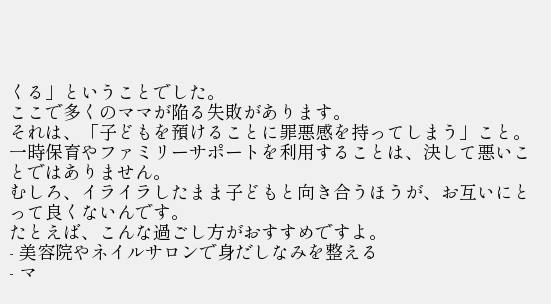くる」ということでした。
ここで多くのママが陥る失敗があります。
それは、「子どもを預けることに罪悪感を持ってしまう」こと。
一時保育やファミリーサポートを利用することは、決して悪いことではありません。
むしろ、イライラしたまま子どもと向き合うほうが、お互いにとって良くないんです。
たとえば、こんな過ごし方がおすすめですよ。
- 美容院やネイルサロンで身だしなみを整える
- マ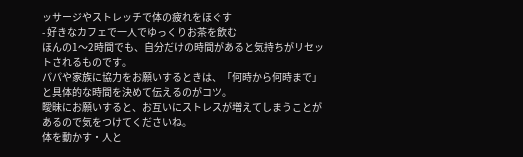ッサージやストレッチで体の疲れをほぐす
- 好きなカフェで一人でゆっくりお茶を飲む
ほんの1〜2時間でも、自分だけの時間があると気持ちがリセットされるものです。
パパや家族に協力をお願いするときは、「何時から何時まで」と具体的な時間を決めて伝えるのがコツ。
曖昧にお願いすると、お互いにストレスが増えてしまうことがあるので気をつけてくださいね。
体を動かす・人と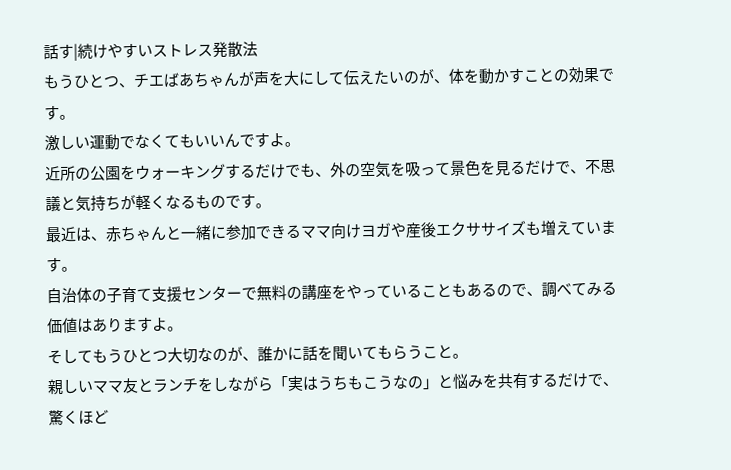話す|続けやすいストレス発散法
もうひとつ、チエばあちゃんが声を大にして伝えたいのが、体を動かすことの効果です。
激しい運動でなくてもいいんですよ。
近所の公園をウォーキングするだけでも、外の空気を吸って景色を見るだけで、不思議と気持ちが軽くなるものです。
最近は、赤ちゃんと一緒に参加できるママ向けヨガや産後エクササイズも増えています。
自治体の子育て支援センターで無料の講座をやっていることもあるので、調べてみる価値はありますよ。
そしてもうひとつ大切なのが、誰かに話を聞いてもらうこと。
親しいママ友とランチをしながら「実はうちもこうなの」と悩みを共有するだけで、驚くほど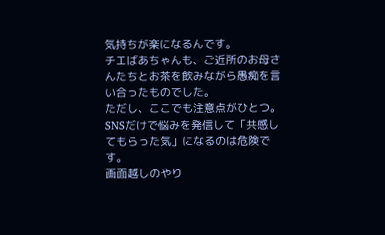気持ちが楽になるんです。
チエばあちゃんも、ご近所のお母さんたちとお茶を飲みながら愚痴を言い合ったものでした。
ただし、ここでも注意点がひとつ。
SNSだけで悩みを発信して「共感してもらった気」になるのは危険です。
画面越しのやり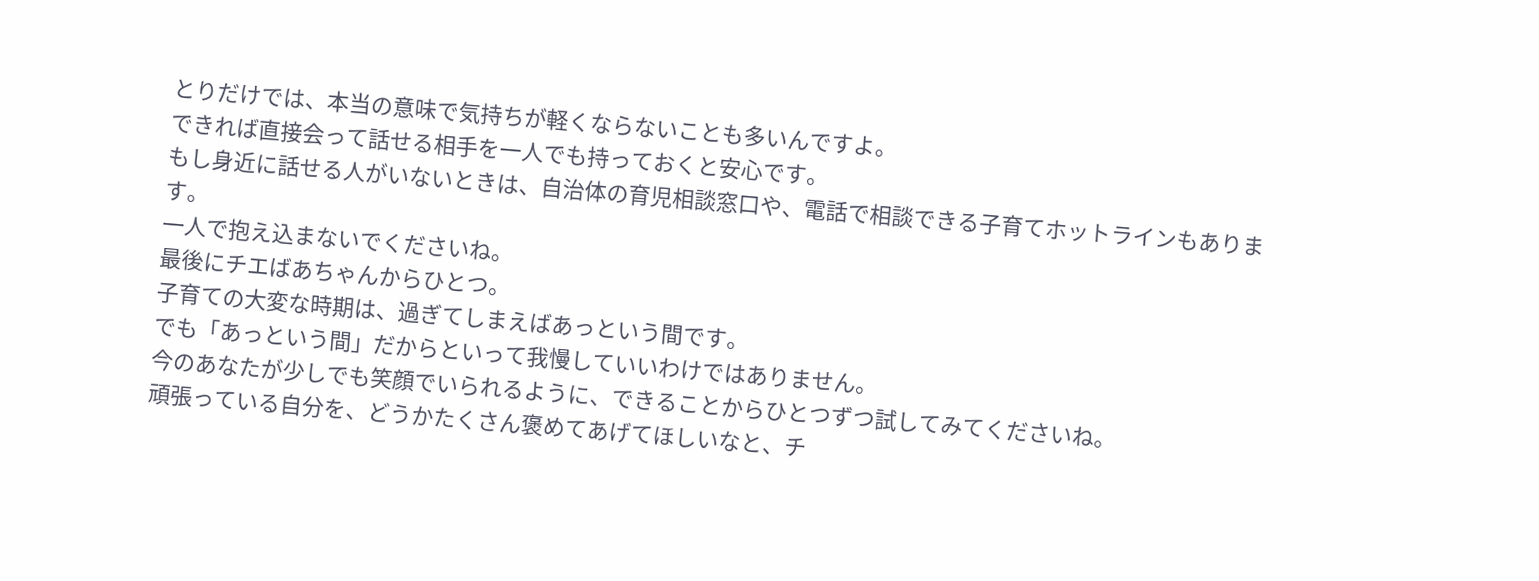とりだけでは、本当の意味で気持ちが軽くならないことも多いんですよ。
できれば直接会って話せる相手を一人でも持っておくと安心です。
もし身近に話せる人がいないときは、自治体の育児相談窓口や、電話で相談できる子育てホットラインもあります。
一人で抱え込まないでくださいね。
最後にチエばあちゃんからひとつ。
子育ての大変な時期は、過ぎてしまえばあっという間です。
でも「あっという間」だからといって我慢していいわけではありません。
今のあなたが少しでも笑顔でいられるように、できることからひとつずつ試してみてくださいね。
頑張っている自分を、どうかたくさん褒めてあげてほしいなと、チ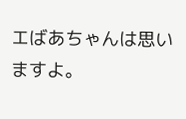エばあちゃんは思いますよ。